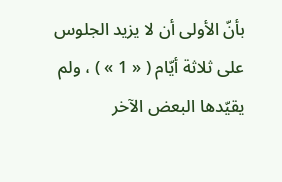بأنّ الأولى أن لا يزيد الجلوس على ثلاثة أيّام ( « 1 » ) ، ولم يقيّدها البعض الآخر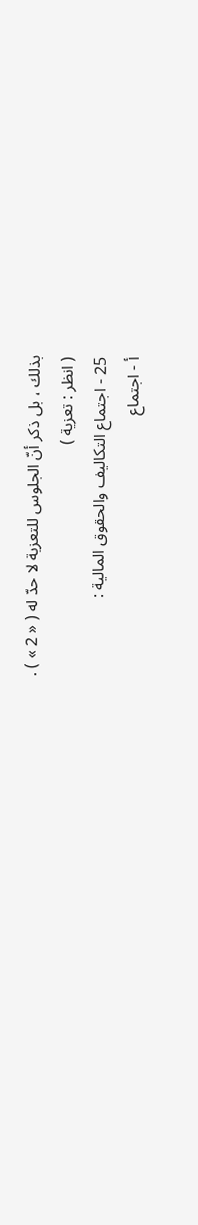بذلك ، بل ذكر أنّ الجلوس للتعزية لا حدّ له ( « 2 » ) .
( انظر : تعزية )
25 - اجتماع التكاليف والحقوق المالية :
أ - اجتماع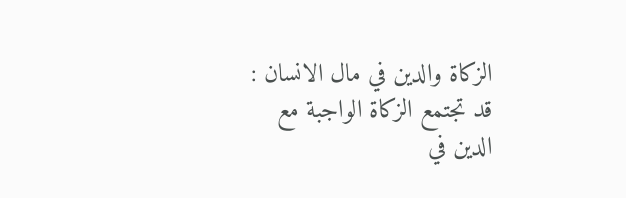الزكاة والدين في مال الانسان :
قد تجتمع الزكاة الواجبة مع الدين في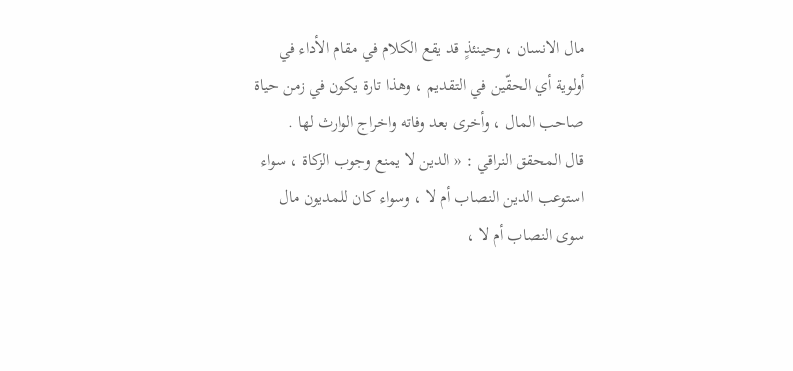مال الانسان ، وحينئذٍ قد يقع الكلام في مقام الأداء في أولوية أي الحقّين في التقديم ، وهذا تارة يكون في زمن حياة صاحب المال ، وأخرى بعد وفاته واخراج الوارث لها .
قال المحقق النراقي : « الدين لا يمنع وجوب الزكاة ، سواء استوعب الدين النصاب أم لا ، وسواء كان للمديون مال سوى النصاب أم لا ،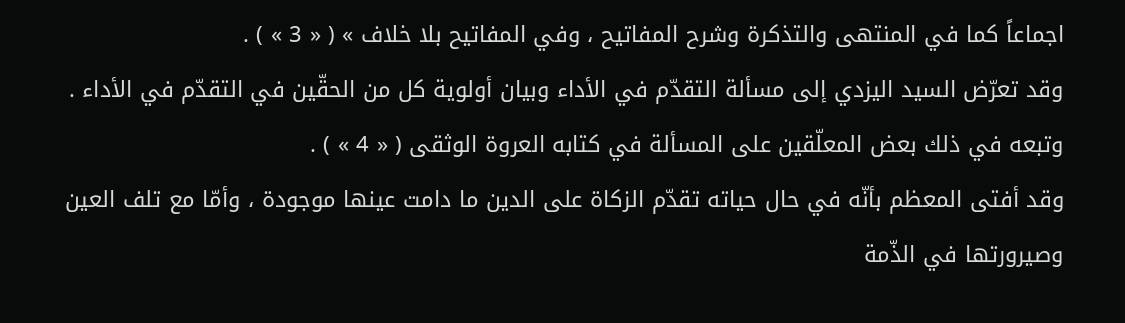اجماعاً كما في المنتهى والتذكرة وشرح المفاتيح ، وفي المفاتيح بلا خلاف » ( « 3 » ) .
وقد تعرّض السيد اليزدي إلى مسألة التقدّم في الأداء وبيان أولوية كل من الحقّين في التقدّم في الأداء . وتبعه في ذلك بعض المعلّقين على المسألة في كتابه العروة الوثقى ( « 4 » ) .
وقد أفتى المعظم بأنّه في حال حياته تقدّم الزكاة على الدين ما دامت عينها موجودة ، وأمّا مع تلف العين وصيرورتها في الذّمة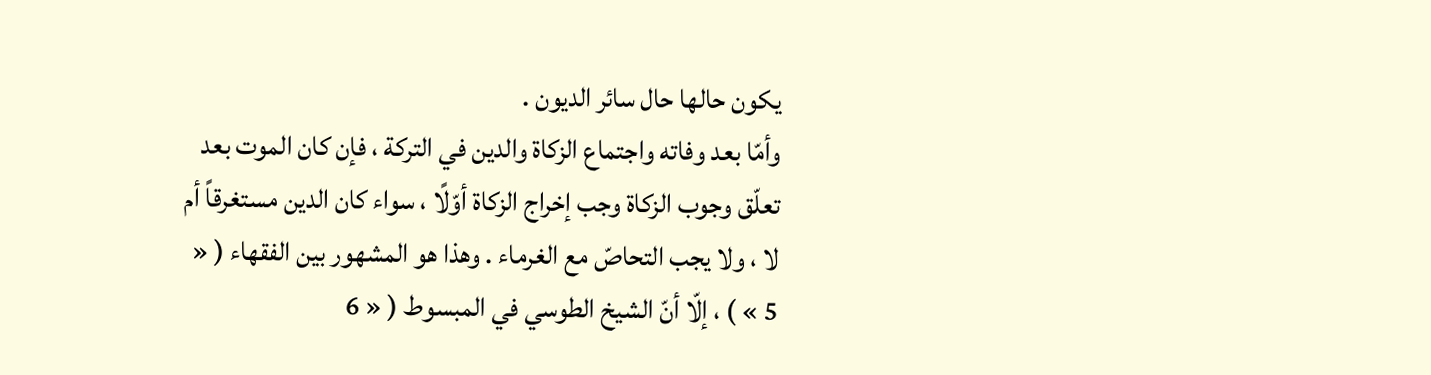يكون حالها حال سائر الديون .
وأمّا بعد وفاته واجتماع الزكاة والدين في التركة ، فإن كان الموت بعد تعلّق وجوب الزكاة وجب إخراج الزكاة أوّلًا ، سواء كان الدين مستغرقاً أم لا ، ولا يجب التحاصّ مع الغرماء . وهذا هو المشهور بين الفقهاء ( « 5 » ) ، إلّا أنّ الشيخ الطوسي في المبسوط ( « 6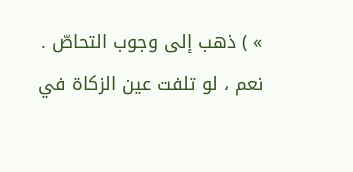» ) ذهب إلى وجوب التحاصّ .
نعم ، لو تلفت عين الزكاة في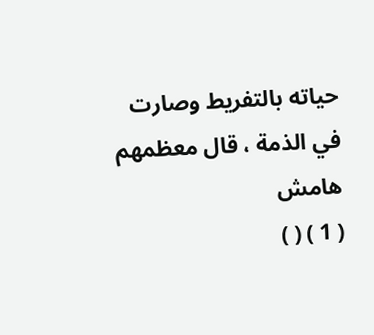حياته بالتفريط وصارت في الذمة ، قال معظمهم
هامش
( 1 ) ( )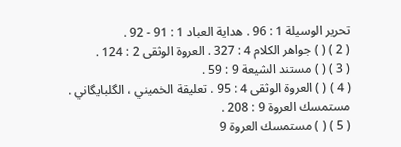تحرير الوسيلة 1 : 96 . هداية العباد 1 : 91 - 92 .
( 2 ) ( ) جواهر الكلام 4 : 327 . العروة الوثقى 2 : 124 .
( 3 ) ( ) مستند الشيعة 9 : 59 .
( 4 ) ( ) العروة الوثقى 4 : 95 . تعليقة الخميني ، الگلبايگاني . مستمسك العروة 9 : 208 .
( 5 ) ( ) مستمسك العروة 9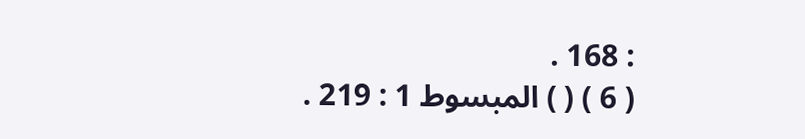: 168 .
( 6 ) ( ) المبسوط 1 : 219 .